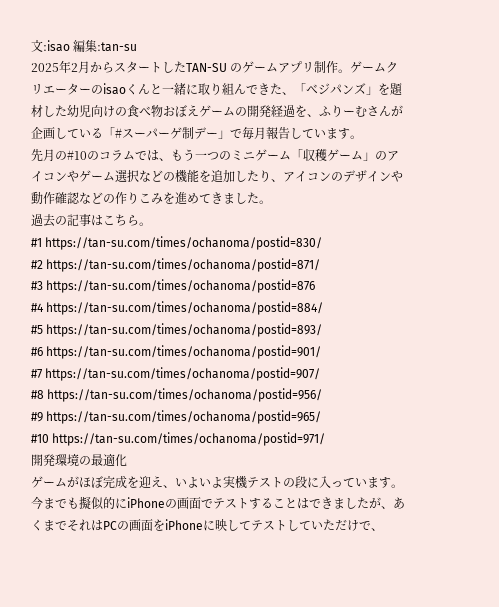文:isao 編集:tan-su
2025年2月からスタートしたTAN-SU のゲームアプリ制作。ゲームクリエーターのisaoくんと一緒に取り組んできた、「ベジパンズ」を題材した幼児向けの食べ物おぼえゲームの開発経過を、ふりーむさんが企画している「#スーパーゲ制デー」で毎月報告しています。
先月の#10のコラムでは、もう一つのミニゲーム「収穫ゲーム」のアイコンやゲーム選択などの機能を追加したり、アイコンのデザインや動作確認などの作りこみを進めてきました。
過去の記事はこちら。
#1 https://tan-su.com/times/ochanoma/postid=830/
#2 https://tan-su.com/times/ochanoma/postid=871/
#3 https://tan-su.com/times/ochanoma/postid=876
#4 https://tan-su.com/times/ochanoma/postid=884/
#5 https://tan-su.com/times/ochanoma/postid=893/
#6 https://tan-su.com/times/ochanoma/postid=901/
#7 https://tan-su.com/times/ochanoma/postid=907/
#8 https://tan-su.com/times/ochanoma/postid=956/
#9 https://tan-su.com/times/ochanoma/postid=965/
#10 https://tan-su.com/times/ochanoma/postid=971/
開発環境の最適化
ゲームがほぼ完成を迎え、いよいよ実機テストの段に入っています。今までも擬似的にiPhoneの画面でテストすることはできましたが、あくまでそれはPCの画面をiPhoneに映してテストしていただけで、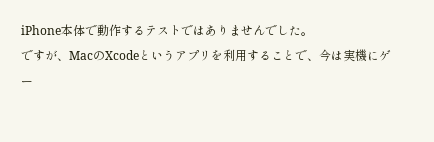iPhone本体で動作するテストではありませんでした。
ですが、MacのXcodeというアプリを利用することで、今は実機にゲー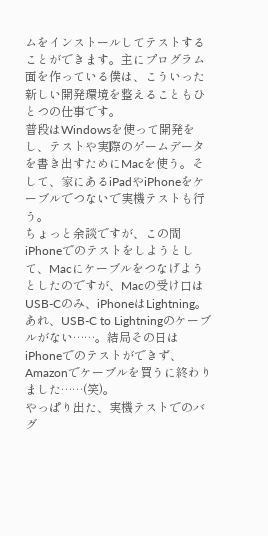ムをインストールしてテストすることができます。主にプログラム面を作っている僕は、こういった新しい開発環境を整えることもひとつの仕事です。
普段はWindowsを使って開発をし、テストや実際のゲームデータを書き出すためにMacを使う。そして、家にあるiPadやiPhoneをケーブルでつないで実機テストも行う。
ちょっと余談ですが、この間iPhoneでのテストをしようとして、Macにケーブルをつなげようとしたのですが、Macの受け口はUSB-Cのみ、iPhoneはLightning。あれ、USB-C to Lightningのケーブルがない……。結局その日はiPhoneでのテストができず、Amazonでケーブルを買うに終わりました……(笑)。
やっぱり出た、実機テストでのバグ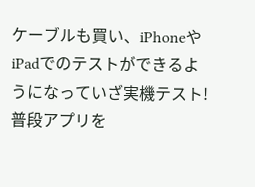ケーブルも買い、iPhoneやiPadでのテストができるようになっていざ実機テスト! 普段アプリを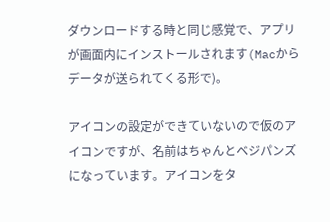ダウンロードする時と同じ感覚で、アプリが画面内にインストールされます(Macからデータが送られてくる形で)。

アイコンの設定ができていないので仮のアイコンですが、名前はちゃんとベジパンズになっています。アイコンをタ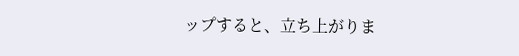ップすると、立ち上がりま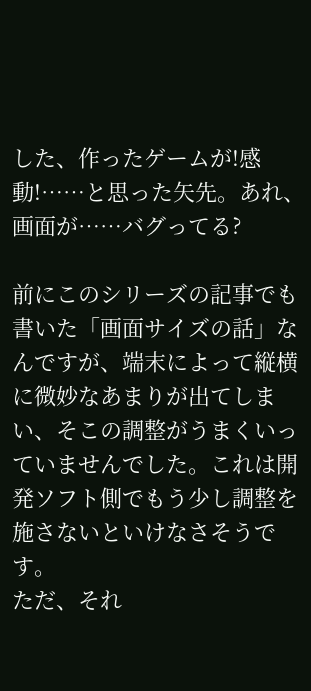した、作ったゲームが!感動!……と思った矢先。あれ、画面が……バグってる?

前にこのシリーズの記事でも書いた「画面サイズの話」なんですが、端末によって縦横に微妙なあまりが出てしまい、そこの調整がうまくいっていませんでした。これは開発ソフト側でもう少し調整を施さないといけなさそうです。
ただ、それ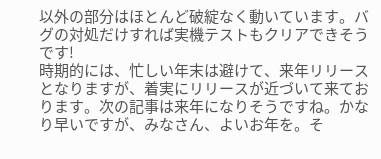以外の部分はほとんど破綻なく動いています。バグの対処だけすれば実機テストもクリアできそうです!
時期的には、忙しい年末は避けて、来年リリースとなりますが、着実にリリースが近づいて来ております。次の記事は来年になりそうですね。かなり早いですが、みなさん、よいお年を。そ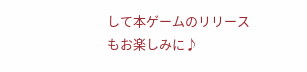して本ゲームのリリースもお楽しみに♪